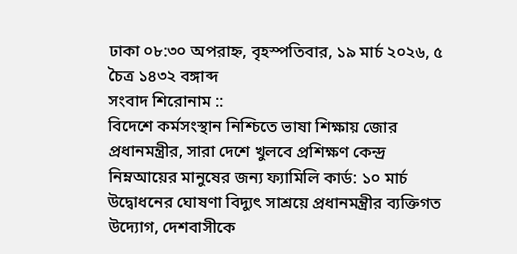ঢাকা ০৮:৩০ অপরাহ্ন, বৃহস্পতিবার, ১৯ মার্চ ২০২৬, ৫ চৈত্র ১৪৩২ বঙ্গাব্দ
সংবাদ শিরোনাম ::
বিদেশে কর্মসংস্থান নিশ্চিতে ভাষা শিক্ষায় জোর প্রধানমন্ত্রীর, সারা দেশে খুলবে প্রশিক্ষণ কেন্দ্র নিম্নআয়ের মানুষের জন্য ফ্যামিলি কার্ড: ১০ মার্চ উদ্বোধনের ঘোষণা বিদ্যুৎ সাশ্রয়ে প্রধানমন্ত্রীর ব্যক্তিগত উদ্যোগ, দেশবাসীকে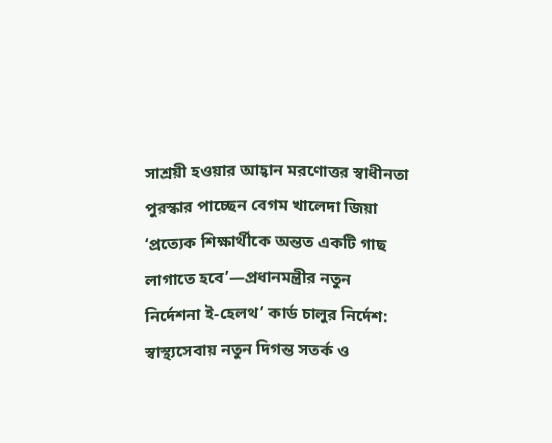সাশ্রয়ী হওয়ার আহ্বান মরণোত্তর স্বাধীনতা পুরস্কার পাচ্ছেন বেগম খালেদা জিয়া ‘প্রত্যেক শিক্ষার্থীকে অন্তত একটি গাছ লাগাতে হবে’—প্রধানমন্ত্রীর নতুন নির্দেশনা ই-হেলথ’ কার্ড চালুর নির্দেশ: স্বাস্থ্যসেবায় নতুন দিগন্ত সতর্ক ও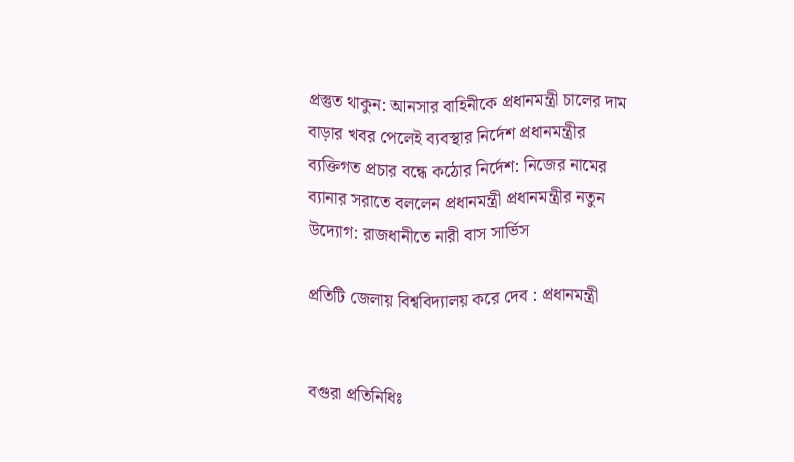প্রস্তুত থাকুন: আনসার বাহিনীকে প্রধানমন্ত্রী চালের দাম বাড়ার খবর পেলেই ব্যবস্থার নির্দেশ প্রধানমন্ত্রীর ব্যক্তিগত প্রচার বন্ধে কঠোর নির্দেশ: নিজের নামের ব্যানার সরাতে বললেন প্রধানমন্ত্রী প্রধানমন্ত্রীর নতুন উদ্যোগ: রাজধানীতে নারী বাস সার্ভিস

প্রতিটি জেলায় বিশ্ববিদ্যালয় করে দেব : প্রধানমন্ত্রী


বগুরা প্রতিনিধিঃ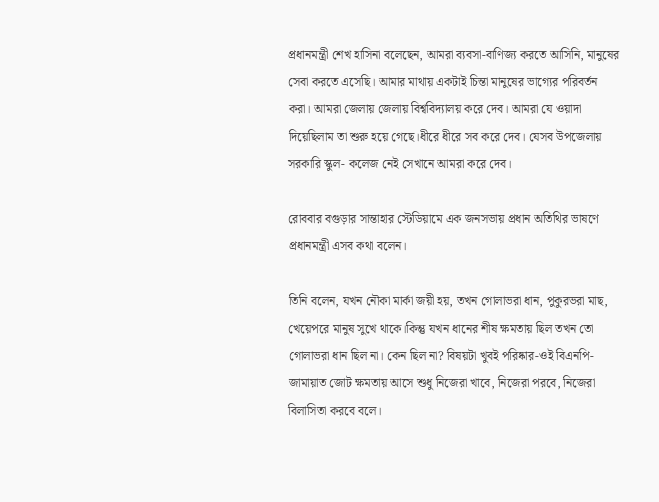প্রধানমন্ত্রী শেখ হাসিনা বলেছেন, আমরা ব্যবসা-বাণিজ্য করতে আসিনি, মানুষের সেবা করতে এসেছি। আমার মাথায় একটাই চিন্তা মানুষের ভাগ্যের পরিবর্তন করা। আমরা জেলায় জেলায় বিশ্ববিদ্যালয় করে দেব। আমরা যে ওয়াদা দিয়েছিলাম তা শুরু হয়ে গেছে।ধীরে ধীরে সব করে দেব। যেসব উপজেলায় সরকারি স্কুল- কলেজ নেই সেখানে আমরা করে দেব।

রোববার বগুড়ার সান্তাহার স্টেডিয়ামে এক জনসভায় প্রধান অতিথির ভাষণে প্রধানমন্ত্রী এসব কথা বলেন।

তিনি বলেন, যখন নৌকা মার্কা জয়ী হয়, তখন গোলাভরা ধান, পুকুরভরা মাছ, খেয়েপরে মানুষ সুখে থাকে।কিন্তু যখন ধানের শীষ ক্ষমতায় ছিল তখন তো গোলাভরা ধান ছিল না। কেন ছিল না? বিষয়টা খুবই পরিষ্কার-ওই বিএনপি-জামায়াত জোট ক্ষমতায় আসে শুধু নিজেরা খাবে, নিজেরা পরবে, নিজেরা বিলাসিতা করবে বলে।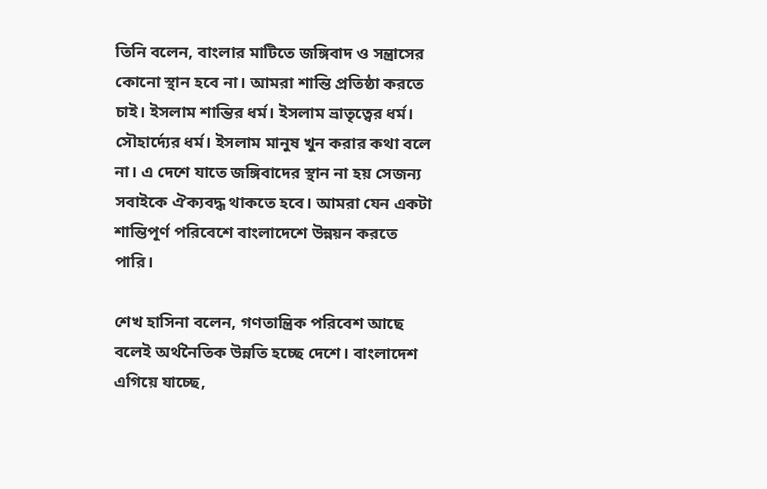তিনি বলেন, বাংলার মাটিতে জঙ্গিবাদ ও সন্ত্রাসের কোনো স্থান হবে না। আমরা শান্তি প্রতিষ্ঠা করতে চাই। ইসলাম শান্তির ধর্ম। ইসলাম ভ্রাতৃত্বের ধর্ম। সৌহার্দ্যের ধর্ম। ইসলাম মানুষ খুন করার কথা বলে না। এ দেশে যাতে জঙ্গিবাদের স্থান না হয় সেজন্য সবাইকে ঐক্যবদ্ধ থাকতে হবে। আমরা যেন একটা শান্তিপূর্ণ পরিবেশে বাংলাদেশে উন্নয়ন করতে পারি।

শেখ হাসিনা বলেন, গণতান্ত্রিক পরিবেশ আছে বলেই অর্থনৈতিক উন্নতি হচ্ছে দেশে। বাংলাদেশ এগিয়ে যাচ্ছে,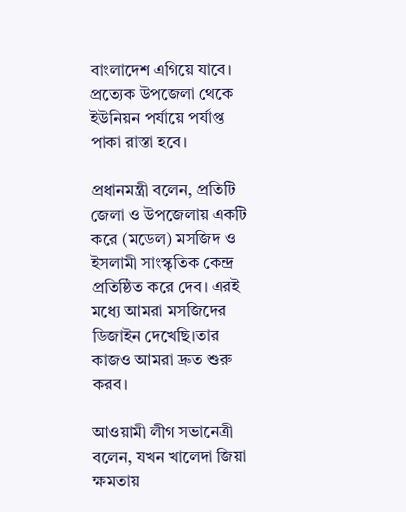বাংলাদেশ এগিয়ে যাবে। প্রত্যেক উপজেলা থেকে ইউনিয়ন পর্যায়ে পর্যাপ্ত পাকা রাস্তা হবে।

প্রধানমন্ত্রী বলেন, প্রতিটি জেলা ও উপজেলায় একটি করে (মডেল) মসজিদ ও ইসলামী সাংস্কৃতিক কেন্দ্র প্রতিষ্ঠিত করে দেব। এরই মধ্যে আমরা মসজিদের ডিজাইন দেখেছি।তার কাজও আমরা দ্রুত শুরু করব।

আওয়ামী লীগ সভানেত্রী বলেন, যখন খালেদা জিয়া ক্ষমতায়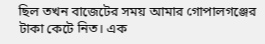ছিল তখন বাজেটের সময় আমার গোপালগঞ্জের টাকা কেটে নিত। এক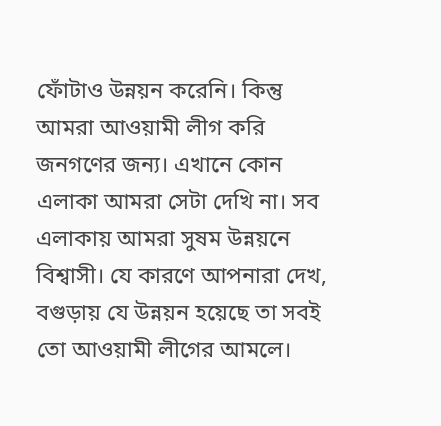ফোঁটাও উন্নয়ন করেনি। কিন্তু আমরা আওয়ামী লীগ করি জনগণের জন্য। এখানে কোন এলাকা আমরা সেটা দেখি না। সব এলাকায় আমরা সুষম উন্নয়নে বিশ্বাসী। যে কারণে আপনারা দেখ, বগুড়ায় যে উন্নয়ন হয়েছে তা সবই তো আওয়ামী লীগের আমলে।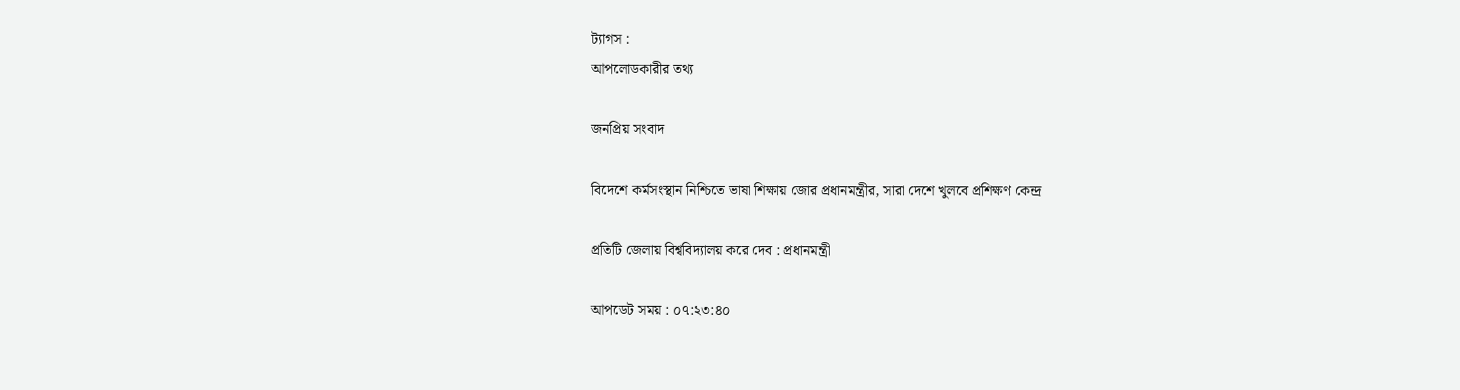ট্যাগস :
আপলোডকারীর তথ্য

জনপ্রিয় সংবাদ

বিদেশে কর্মসংস্থান নিশ্চিতে ভাষা শিক্ষায় জোর প্রধানমন্ত্রীর, সারা দেশে খুলবে প্রশিক্ষণ কেন্দ্র

প্রতিটি জেলায় বিশ্ববিদ্যালয় করে দেব : প্রধানমন্ত্রী

আপডেট সময় : ০৭:২৩:৪০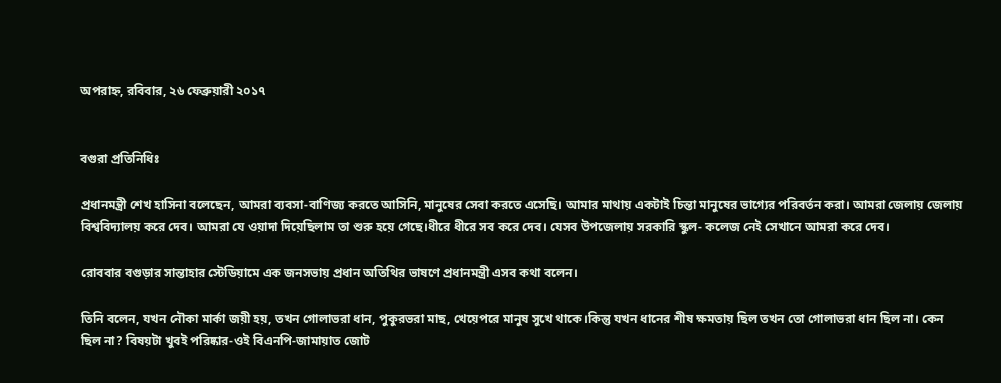অপরাহ্ন, রবিবার, ২৬ ফেব্রুয়ারী ২০১৭


বগুরা প্রতিনিধিঃ

প্রধানমন্ত্রী শেখ হাসিনা বলেছেন, আমরা ব্যবসা-বাণিজ্য করতে আসিনি, মানুষের সেবা করতে এসেছি। আমার মাথায় একটাই চিন্তা মানুষের ভাগ্যের পরিবর্তন করা। আমরা জেলায় জেলায় বিশ্ববিদ্যালয় করে দেব। আমরা যে ওয়াদা দিয়েছিলাম তা শুরু হয়ে গেছে।ধীরে ধীরে সব করে দেব। যেসব উপজেলায় সরকারি স্কুল- কলেজ নেই সেখানে আমরা করে দেব।

রোববার বগুড়ার সান্তাহার স্টেডিয়ামে এক জনসভায় প্রধান অতিথির ভাষণে প্রধানমন্ত্রী এসব কথা বলেন।

তিনি বলেন, যখন নৌকা মার্কা জয়ী হয়, তখন গোলাভরা ধান, পুকুরভরা মাছ, খেয়েপরে মানুষ সুখে থাকে।কিন্তু যখন ধানের শীষ ক্ষমতায় ছিল তখন তো গোলাভরা ধান ছিল না। কেন ছিল না? বিষয়টা খুবই পরিষ্কার-ওই বিএনপি-জামায়াত জোট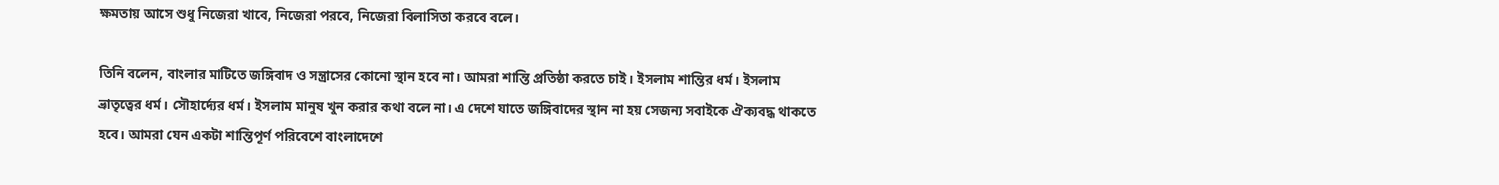ক্ষমতায় আসে শুধু নিজেরা খাবে, নিজেরা পরবে, নিজেরা বিলাসিতা করবে বলে।

তিনি বলেন, বাংলার মাটিতে জঙ্গিবাদ ও সন্ত্রাসের কোনো স্থান হবে না। আমরা শান্তি প্রতিষ্ঠা করতে চাই। ইসলাম শান্তির ধর্ম। ইসলাম ভ্রাতৃত্বের ধর্ম। সৌহার্দ্যের ধর্ম। ইসলাম মানুষ খুন করার কথা বলে না। এ দেশে যাতে জঙ্গিবাদের স্থান না হয় সেজন্য সবাইকে ঐক্যবদ্ধ থাকতে হবে। আমরা যেন একটা শান্তিপূর্ণ পরিবেশে বাংলাদেশে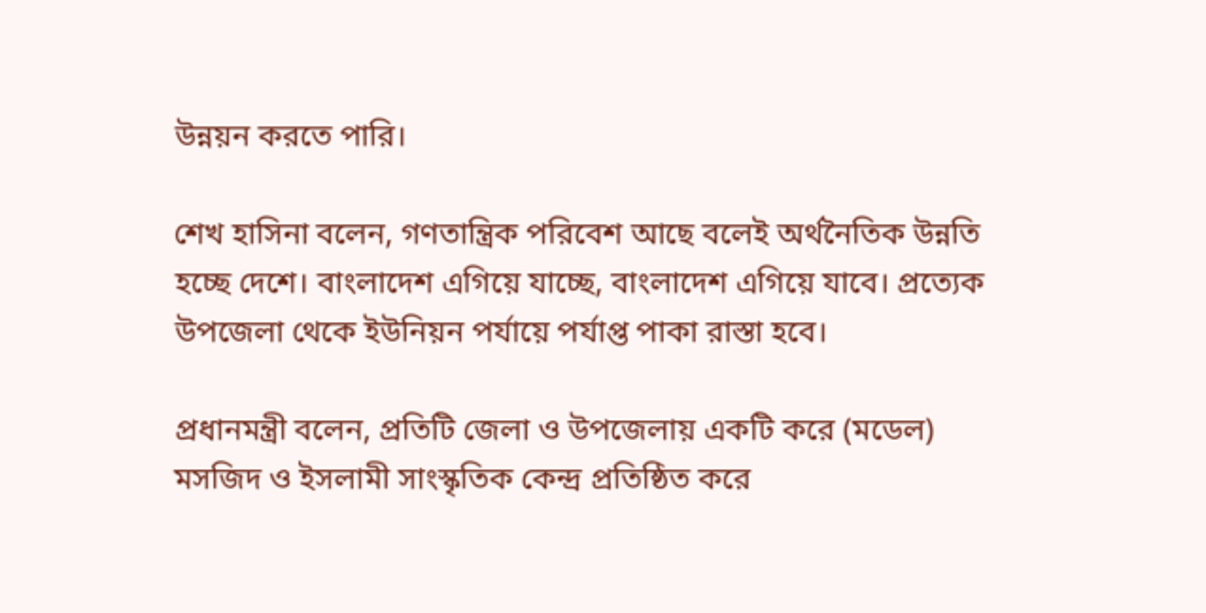উন্নয়ন করতে পারি।

শেখ হাসিনা বলেন, গণতান্ত্রিক পরিবেশ আছে বলেই অর্থনৈতিক উন্নতি হচ্ছে দেশে। বাংলাদেশ এগিয়ে যাচ্ছে, বাংলাদেশ এগিয়ে যাবে। প্রত্যেক উপজেলা থেকে ইউনিয়ন পর্যায়ে পর্যাপ্ত পাকা রাস্তা হবে।

প্রধানমন্ত্রী বলেন, প্রতিটি জেলা ও উপজেলায় একটি করে (মডেল) মসজিদ ও ইসলামী সাংস্কৃতিক কেন্দ্র প্রতিষ্ঠিত করে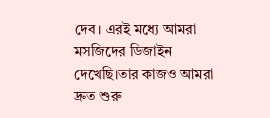দেব। এরই মধ্যে আমরা মসজিদের ডিজাইন দেখেছি।তার কাজও আমরা দ্রুত শুরু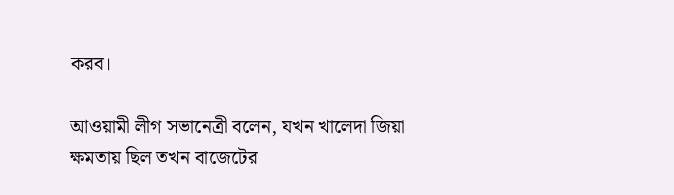করব।

আওয়ামী লীগ সভানেত্রী বলেন, যখন খালেদা জিয়া ক্ষমতায় ছিল তখন বাজেটের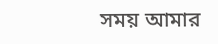সময় আমার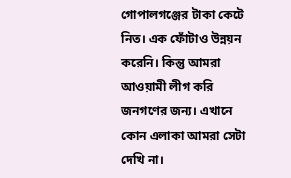গোপালগঞ্জের টাকা কেটে নিত। এক ফোঁটাও উন্নয়ন করেনি। কিন্তু আমরা আওয়ামী লীগ করি জনগণের জন্য। এখানে কোন এলাকা আমরা সেটা দেখি না।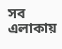সব এলাকায়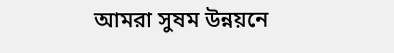আমরা সুষম উন্নয়নে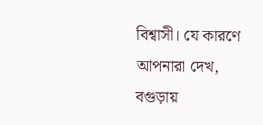বিশ্বাসী। যে কারণে আপনারা দেখ, বগুড়ায়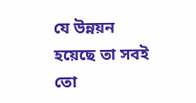যে উন্নয়ন হয়েছে তা সবই তো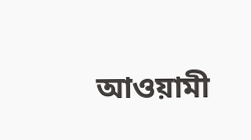আওয়ামী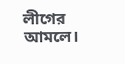লীগের আমলে।